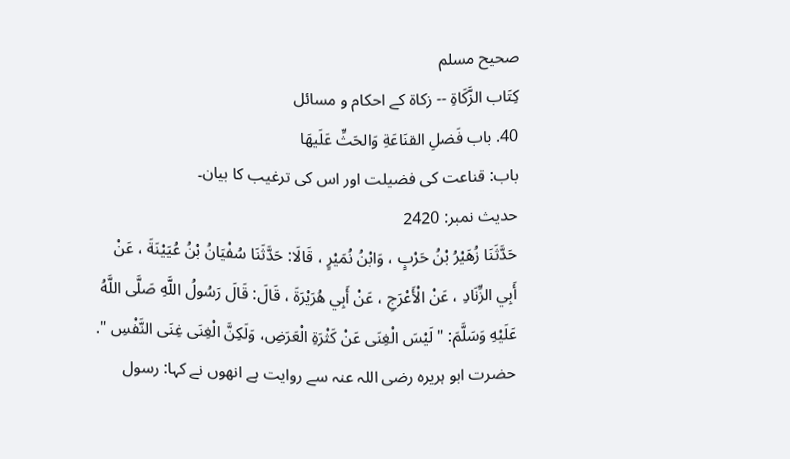صحيح مسلم
كِتَاب الزَّكَاةِ -- زکاۃ کے احکام و مسائل
40. باب فَضلِ القنَاعَةِ وَالحَثِّ عَلَيهَا
باب: قناعت کی فضیلت اور اس کی ترغیب کا بیان۔
حدیث نمبر: 2420
حَدَّثَنَا زُهَيْرُ بْنُ حَرْبٍ ، وَابْنُ نُمَيْرٍ ، قَالَا: حَدَّثَنَا سُفْيَانُ بْنُ عُيَيْنَةَ ، عَنْ أَبِي الزِّنَادِ ، عَنْ الْأَعْرَجِ ، عَنْ أَبِي هُرَيْرَةَ ، قَالَ: قَالَ رَسُولُ اللَّهِ صَلَّى اللَّهُ عَلَيْهِ وَسَلَّمَ: " لَيْسَ الْغِنَى عَنْ كَثْرَةِ الْعَرَضِ، وَلَكِنَّ الْغِنَى غِنَى النَّفْسِ ".
حضرت ابو ہریرہ رضی اللہ عنہ سے روایت ہے انھوں نے کہا: رسول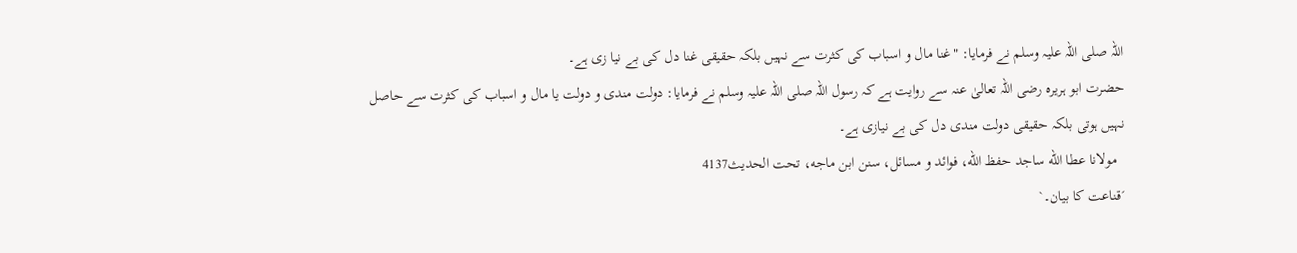اللہ صلی اللہ علیہ وسلم نے فرمایا: "غنا مال و اسباب کی کثرت سے نہیں بلکہ حقیقی غنا دل کی بے نیا زی ہے۔
حضرت ابو ہریرہ رضی اللہ تعالیٰ عنہ سے روایت ہے کہ رسول اللہ صلی اللہ علیہ وسلم نے فرمایا: دولت مندی و دولت یا مال و اسباب کی کثرت سے حاصل نہیں ہوتی بلکہ حقیقی دولت مندی دل کی بے نیازی ہے۔
  مولانا عطا الله ساجد حفظ الله، فوائد و مسائل، سنن ابن ماجه، تحت الحديث4137
´قناعت کا بیان۔`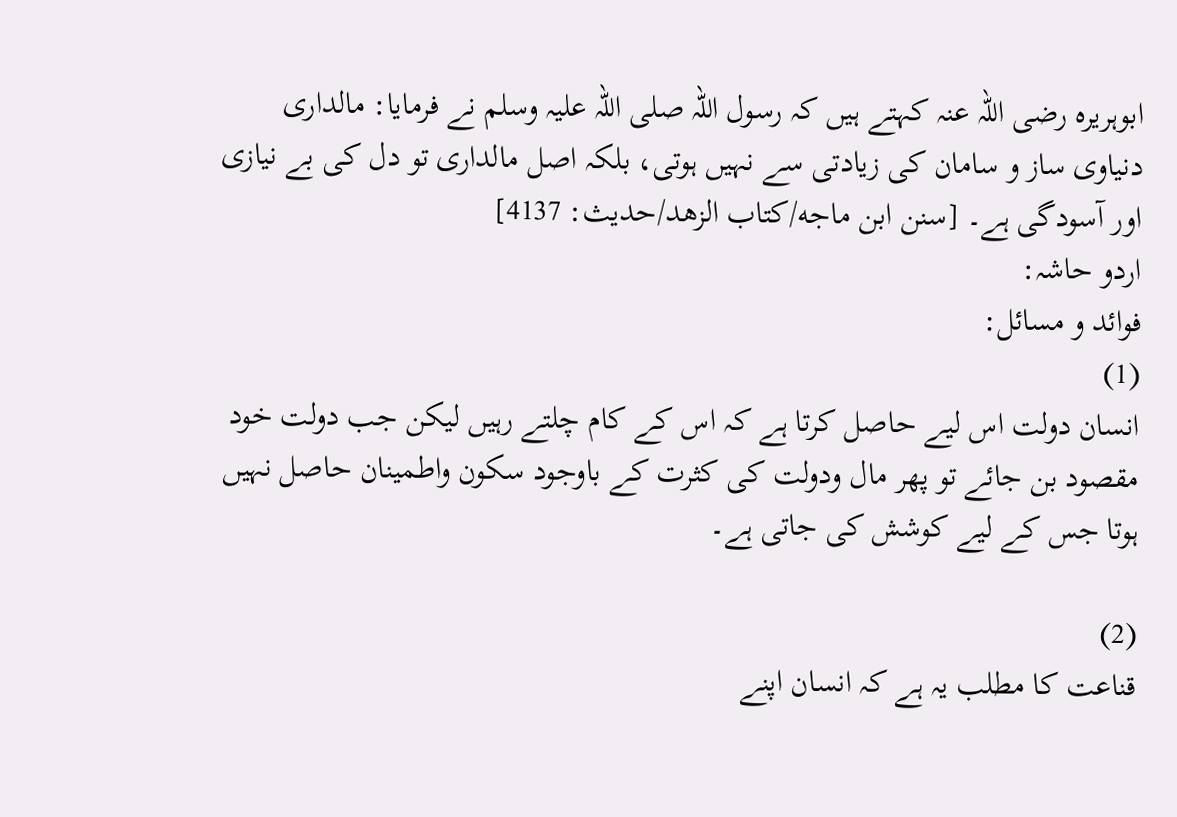ابوہریرہ رضی اللہ عنہ کہتے ہیں کہ رسول اللہ صلی اللہ علیہ وسلم نے فرمایا: مالداری دنیاوی ساز و سامان کی زیادتی سے نہیں ہوتی، بلکہ اصل مالداری تو دل کی بے نیازی اور آسودگی ہے۔ [سنن ابن ماجه/كتاب الزهد/حدیث: 4137]
اردو حاشہ:
فوائد و مسائل:
(1)
انسان دولت اس لیے حاصل کرتا ہے کہ اس کے کام چلتے رہیں لیکن جب دولت خود مقصود بن جائے تو پھر مال ودولت کی کثرت کے باوجود سکون واطمینان حاصل نہیں ہوتا جس کے لیے کوشش کی جاتی ہے۔

(2)
قناعت کا مطلب یہ ہے کہ انسان اپنے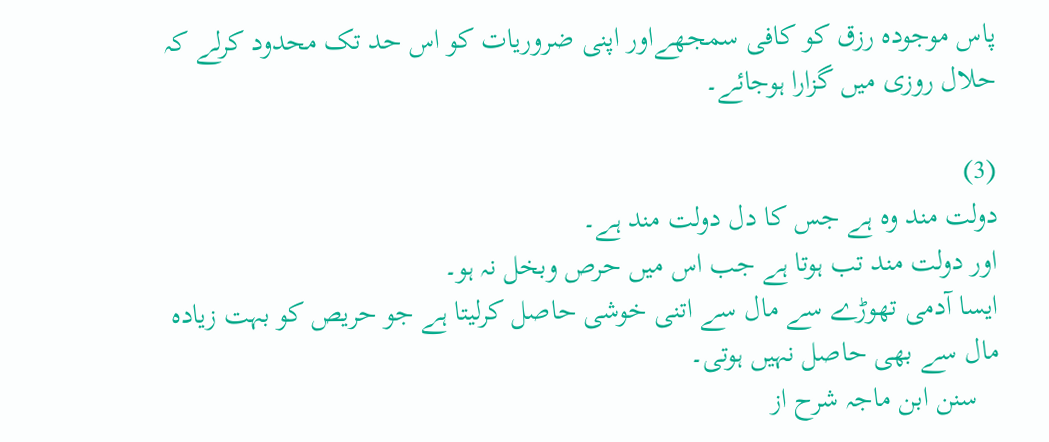پاس موجودہ رزق کو کافی سمجھےاور اپنی ضروریات کو اس حد تک محدود کرلے کہ حلال روزی میں گزارا ہوجائے۔

(3)
دولت مند وہ ہے جس کا دل دولت مند ہے۔
اور دولت مند تب ہوتا ہے جب اس میں حرص وبخل نہ ہو۔
ایسا آدمی تھوڑے سے مال سے اتنی خوشی حاصل کرلیتا ہے جو حریص کو بہت زیادہ مال سے بھی حاصل نہیں ہوتی۔
   سنن ابن ماجہ شرح از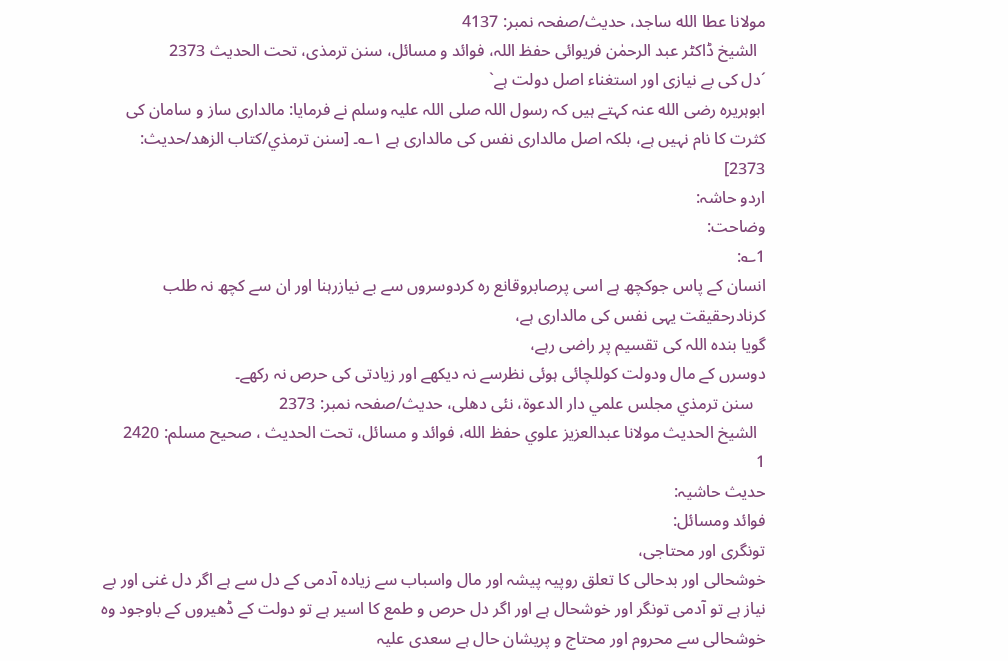مولانا عطا الله ساجد، حدیث/صفحہ نمبر: 4137
  الشیخ ڈاکٹر عبد الرحمٰن فریوائی حفظ اللہ، فوائد و مسائل، سنن ترمذی، تحت الحديث 2373
´دل کی بے نیازی اور استغناء اصل دولت ہے`
ابوہریرہ رضی الله عنہ کہتے ہیں کہ رسول اللہ صلی اللہ علیہ وسلم نے فرمایا: مالداری ساز و سامان کی کثرت کا نام نہیں ہے، بلکہ اصل مالداری نفس کی مالداری ہے ۱؎۔ [سنن ترمذي/كتاب الزهد/حدیث: 2373]
اردو حاشہ:
وضاحت:
1؎:
انسان کے پاس جوکچھ ہے اسی پرصابروقانع رہ کردوسروں سے بے نیازرہنا اور ان سے کچھ نہ طلب کرنادرحقیقت یہی نفس کی مالداری ہے،
گویا بندہ اللہ کی تقسیم پر راضی رہے،
دوسرں کے مال ودولت کوللچائی ہوئی نظرسے نہ دیکھے اور زیادتی کی حرص نہ رکھے۔
   سنن ترمذي مجلس علمي دار الدعوة، نئى دهلى، حدیث/صفحہ نمبر: 2373
  الشيخ الحديث مولانا عبدالعزيز علوي حفظ الله، فوائد و مسائل، تحت الحديث ، صحيح مسلم: 2420
1
حدیث حاشیہ:
فوائد ومسائل:
تونگری اور محتاجی،
خوشحالی اور بدحالی کا تعلق روپیہ پیشہ اور مال واسباب سے زیادہ آدمی کے دل سے ہے اگر دل غنی اور بے نیاز ہے تو آدمی تونگر اور خوشحال ہے اور اگر دل حرص و طمع کا اسیر ہے تو دولت کے ڈھیروں کے باوجود وہ خوشحالی سے محروم اور محتاج و پریشان حال ہے سعدی علیہ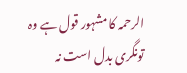الرحمہ کا مشہور قول ہے وہ تونگری بدل است نہ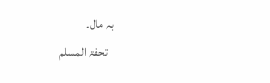بہ مال۔
   تحفۃ المسلم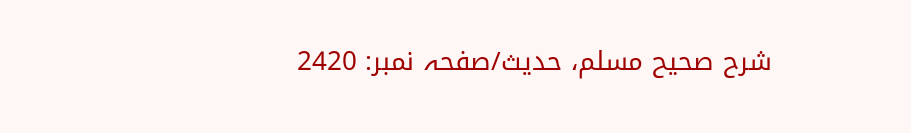شرح صحیح مسلم، حدیث/صفحہ نمبر: 2420